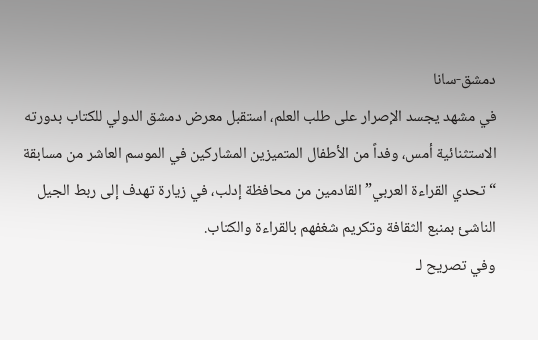دمشق-سانا
في مشهد يجسد الإصرار على طلب العلم، استقبل معرض دمشق الدولي للكتاب بدورته الاستثنائية أمس، وفداً من الأطفال المتميزين المشاركين في الموسم العاشر من مسابقة “تحدي القراءة العربي” القادمين من محافظة إدلب، في زيارة تهدف إلى ربط الجيل الناشئ بمنبع الثقافة وتكريم شغفهم بالقراءة والكتاب.
وفي تصريح لـ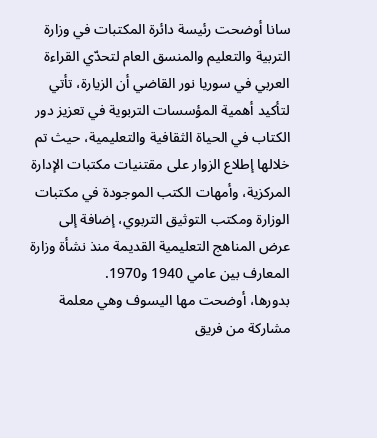سانا أوضحت رئيسة دائرة المكتبات في وزارة التربية والتعليم والمنسق العام لتحدّي القراءة العربي في سوريا نور القاضي أن الزيارة، تأتي لتأكيد أهمية المؤسسات التربوية في تعزيز دور الكتاب في الحياة الثقافية والتعليمية، حيث تم خلالها إطلاع الزوار على مقتنيات مكتبات الإدارة المركزية، وأمهات الكتب الموجودة في مكتبات الوزارة ومكتب التوثيق التربوي، إضافة إلى عرض المناهج التعليمية القديمة منذ نشأة وزارة المعارف بين عامي 1940 و1970.
بدورها، أوضحت مها اليسوف وهي معلمة مشاركة من فريق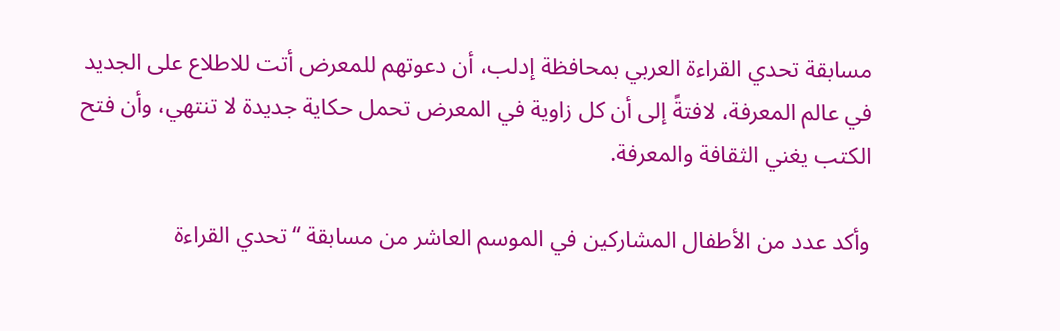مسابقة تحدي القراءة العربي بمحافظة إدلب، أن دعوتهم للمعرض أتت للاطلاع على الجديد في عالم المعرفة، لافتةً إلى أن كل زاوية في المعرض تحمل حكاية جديدة لا تنتهي، وأن فتح الكتب يغني الثقافة والمعرفة.

وأكد عدد من الأطفال المشاركين في الموسم العاشر من مسابقة “تحدي القراءة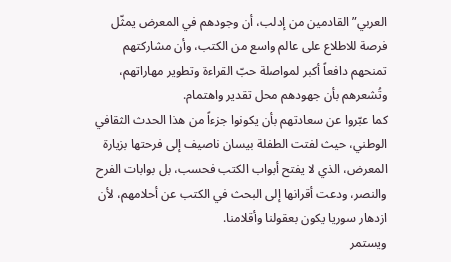العربي” القادمين من إدلب، أن وجودهم في المعرض يمثّل فرصة للاطلاع على عالم واسع من الكتب، وأن مشاركتهم تمنحهم دافعاً أكبر لمواصلة حبّ القراءة وتطوير مهاراتهم، وتُشعرهم بأن جهودهم محل تقدير واهتمام.
كما عبّروا عن سعادتهم بأن يكونوا جزءاً من هذا الحدث الثقافي الوطني، حيث لفتت الطفلة بيسان ناصيف إلى فرحتها بزيارة المعرض، الذي لا يفتح أبواب الكتب فحسب، بل بوابات الفرح والنصر، ودعت أقرانها إلى البحث في الكتب عن أحلامهم، لأن ازدهار سوريا يكون بعقولنا وأقلامنا.
ويستمر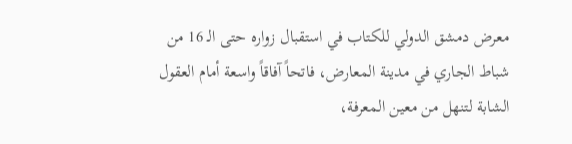معرض دمشق الدولي للكتاب في استقبال زواره حتى الـ 16 من شباط الجاري في مدينة المعارض، فاتحاً آفاقاً واسعة أمام العقول الشابة لتنهل من معين المعرفة،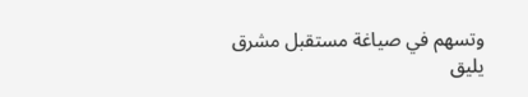وتسهم في صياغة مستقبل مشرق يليق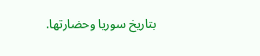بتاريخ سوريا وحضارتها.